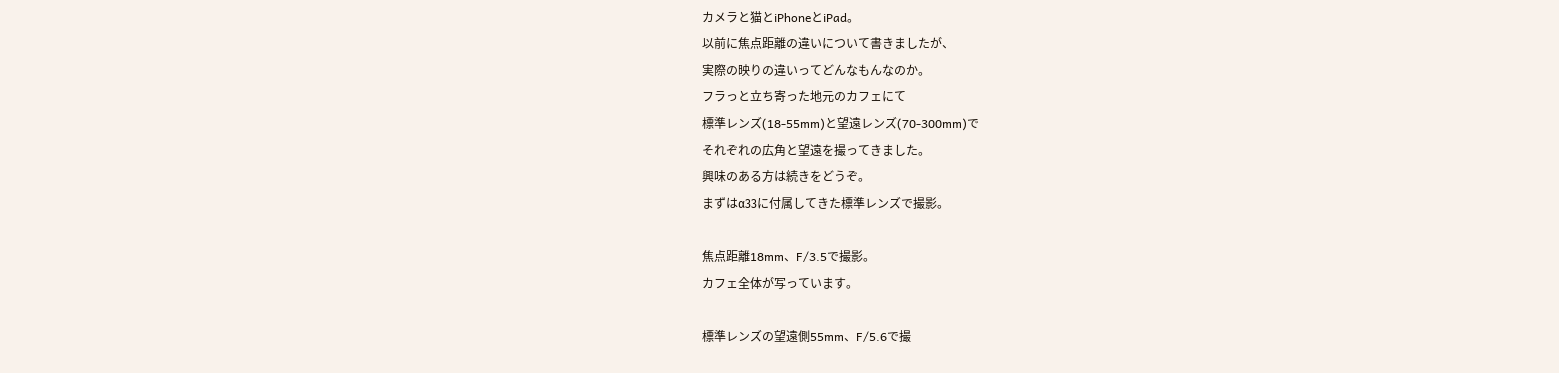カメラと猫とiPhoneとiPad。
以前に焦点距離の違いについて書きましたが、
実際の映りの違いってどんなもんなのか。
フラっと立ち寄った地元のカフェにて
標準レンズ(18-55mm)と望遠レンズ(70-300mm)で
それぞれの広角と望遠を撮ってきました。
興味のある方は続きをどうぞ。
まずはα33に付属してきた標準レンズで撮影。

焦点距離18mm、F/3.5で撮影。
カフェ全体が写っています。

標準レンズの望遠側55mm、F/5.6で撮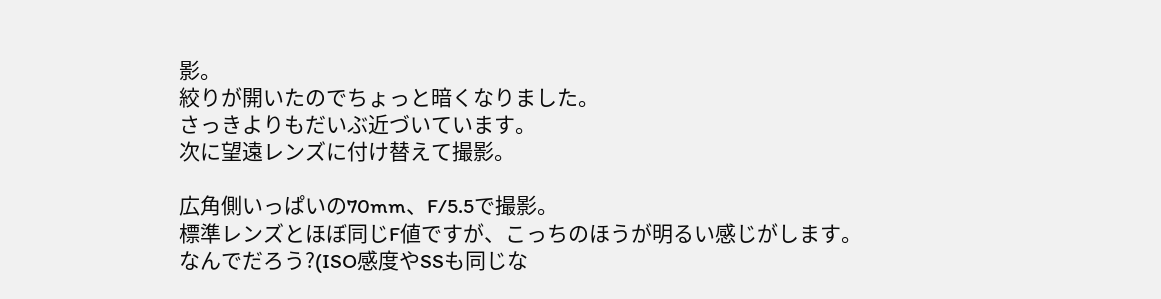影。
絞りが開いたのでちょっと暗くなりました。
さっきよりもだいぶ近づいています。
次に望遠レンズに付け替えて撮影。

広角側いっぱいの70mm、F/5.5で撮影。
標準レンズとほぼ同じF値ですが、こっちのほうが明るい感じがします。
なんでだろう?(ISO感度やSSも同じな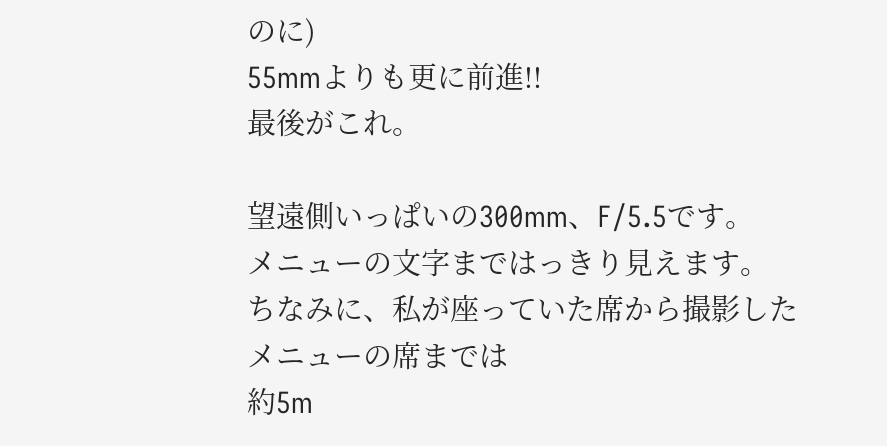のに)
55mmよりも更に前進!!
最後がこれ。

望遠側いっぱいの300mm、F/5.5です。
メニューの文字まではっきり見えます。
ちなみに、私が座っていた席から撮影したメニューの席までは
約5m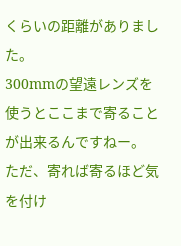くらいの距離がありました。
300mmの望遠レンズを使うとここまで寄ることが出来るんですねー。
ただ、寄れば寄るほど気を付け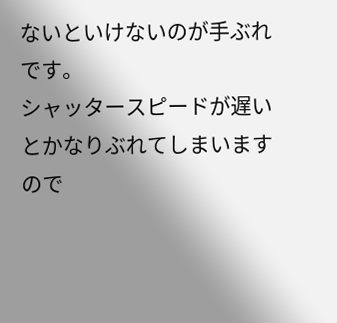ないといけないのが手ぶれです。
シャッタースピードが遅いとかなりぶれてしまいますので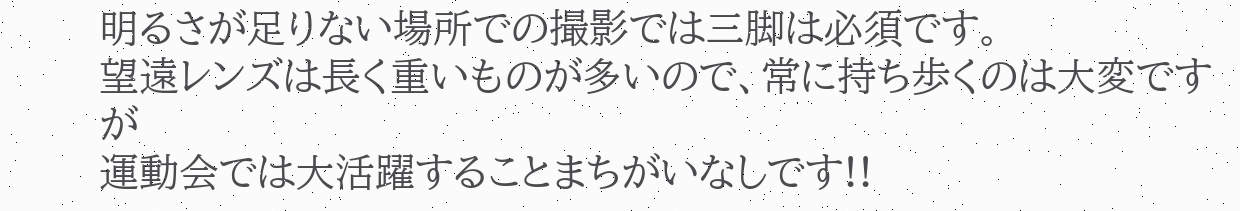明るさが足りない場所での撮影では三脚は必須です。
望遠レンズは長く重いものが多いので、常に持ち歩くのは大変ですが
運動会では大活躍することまちがいなしです!!